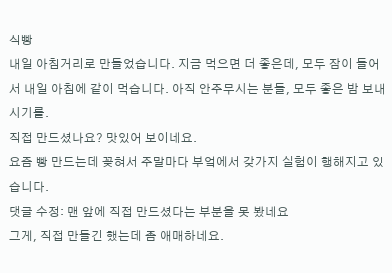식빵
내일 아침거리로 만들었습니다. 지금 먹으면 더 좋은데, 모두 잠이 들어서 내일 아침에 같이 먹습니다. 아직 안주무시는 분들, 모두 좋은 밤 보내시기를.
직접 만드셨나요? 맛있어 보이네요.
요즘 빵 만드는데 꽂혀서 주말마다 부엌에서 갖가지 실험이 행해지고 있습니다.
댓글 수정: 맨 앞에 직접 만드셨다는 부분을 못 봤네요
그게, 직접 만들긴 했는데 좀 애매하네요.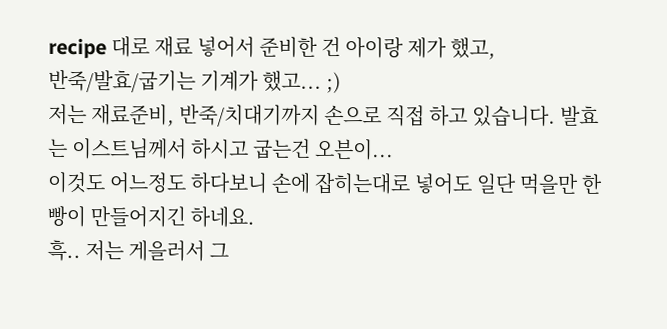recipe 대로 재료 넣어서 준비한 건 아이랑 제가 했고,
반죽/발효/굽기는 기계가 했고... ;)
저는 재료준비, 반죽/치대기까지 손으로 직접 하고 있습니다. 발효는 이스트님께서 하시고 굽는건 오븐이...
이것도 어느정도 하다보니 손에 잡히는대로 넣어도 일단 먹을만 한 빵이 만들어지긴 하네요.
흑.. 저는 게을러서 그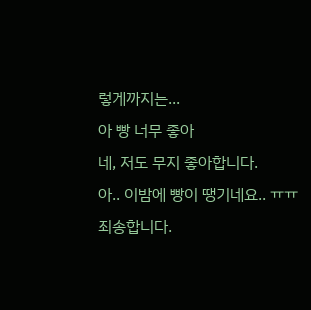렇게까지는...
아 빵 너무 좋아
네, 저도 무지 좋아합니다.
아.. 이밤에 빵이 땡기네요.. ㅠㅠ
죄송합니다.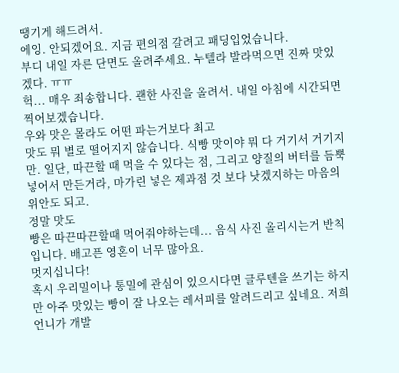땡기게 해드려서.
에잉. 안되겠어요. 지금 편의점 갈려고 패딩입었습니다.
부디 내일 자른 단면도 올려주세요. 누텔라 발라먹으면 진짜 맛있겠다. ㅠㅠ
헉... 매우 죄송합니다. 괜한 사진을 올려서. 내일 아침에 시간되면 찍어보겠습니다.
우와 맛은 몰라도 어떤 파는거보다 최고
맛도 뭐 별로 떨어지지 않습니다. 식빵 맛이야 뭐 다 거기서 거기지만. 일단, 따끈할 때 먹을 수 있다는 점, 그리고 양질의 버터를 듬뿍 넣어서 만든거라, 마가린 넣은 제과점 것 보다 낫겠지하는 마음의 위안도 되고.
정말 맛도
빵은 따끈따끈할때 먹어줘야하는데... 음식 사진 올리시는거 반칙입니다. 배고픈 영혼이 너무 많아요.
멋지십니다!
혹시 우리밀이나 통밀에 관심이 있으시다면 글루텐을 쓰기는 하지만 아주 맛있는 빵이 잘 나오는 레서피를 알려드리고 싶네요. 저희 언니가 개발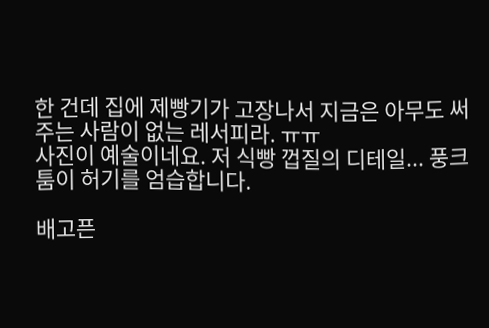한 건데 집에 제빵기가 고장나서 지금은 아무도 써주는 사람이 없는 레서피라. ㅠㅠ
사진이 예술이네요. 저 식빵 껍질의 디테일... 풍크툼이 허기를 엄습합니다.

배고픈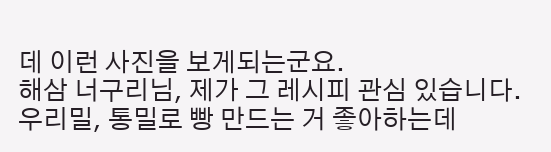데 이런 사진을 보게되는군요.
해삼 너구리님, 제가 그 레시피 관심 있습니다. 우리밀, 통밀로 빵 만드는 거 좋아하는데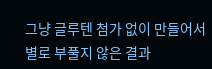그냥 글루텐 첨가 없이 만들어서 별로 부풀지 않은 결과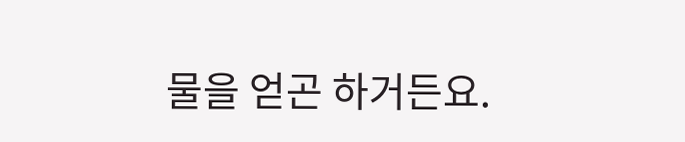물을 얻곤 하거든요.